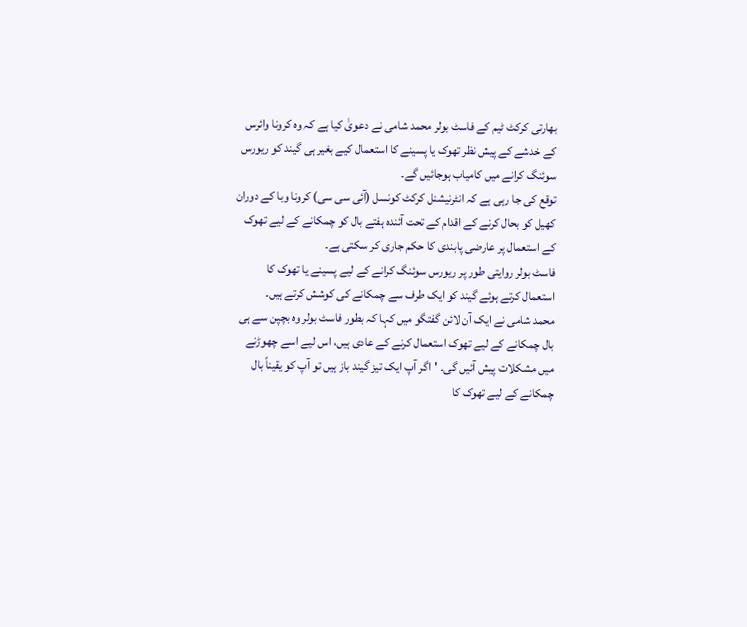بھارتی کرکٹ ٹیم کے فاسٹ بولر محمد شامی نے دعویٰ کیا ہے کہ وہ کرونا وائرس کے خدشے کے پیش نظر تھوک یا پسینے کا استعمال کیے بغیر ہی گیند کو ریورس سوئنگ کرانے میں کامیاب ہوجائیں گے۔
توقع کی جا رہی ہے کہ انٹرنیشنل کرکٹ کونسل (آئی سی سی) کرونا وبا کے دوران کھیل کو بحال کرنے کے اقدام کے تحت آئندہ ہفتے بال کو چمکانے کے لیے تھوک کے استعمال پر عارضی پابندی کا حکم جاری کر سکتی ہے۔
فاسٹ بولر روایتی طور پر ریورس سوئنگ کرانے کے لیے پسینے یا تھوک کا استعمال کرتے ہوئے گیند کو ایک طرف سے چمکانے کی کوشش کرتے ہیں۔
محمد شامی نے ایک آن لائن گفتگو میں کہا کہ بطور فاسٹ بولر وہ بچپن سے ہی بال چمکانے کے لیے تھوک استعمال کرنے کے عادی ہیں، اس لیے اسے چھوڑنے میں مشکلات پیش آئیں گی۔ 'اگر آپ ایک تیز گیند باز ہیں تو آپ کو یقیناً بال چمکانے کے لیے تھوک کا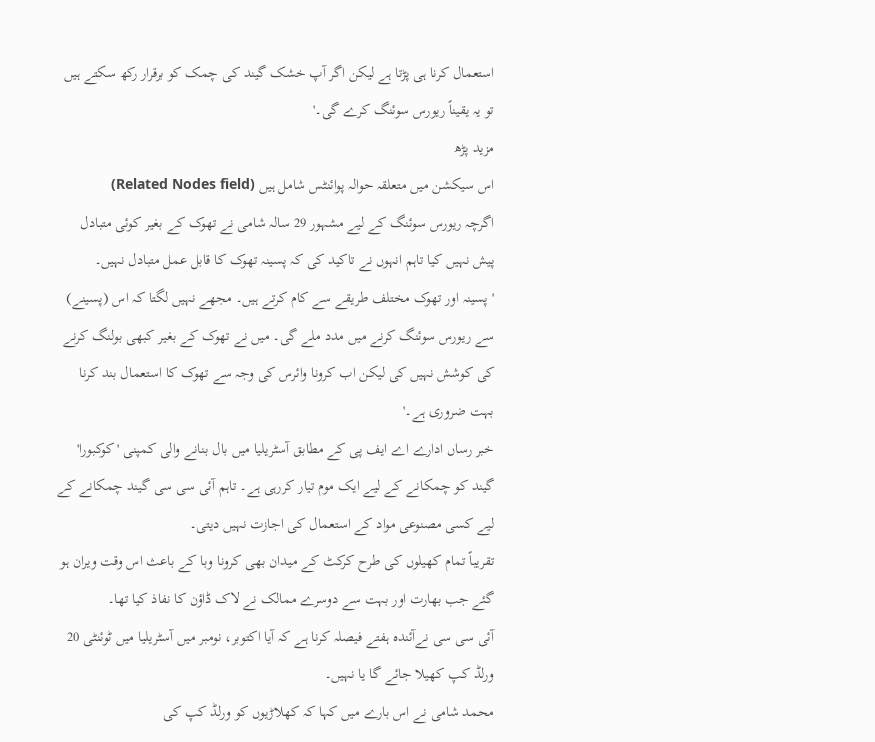استعمال کرنا ہی پڑتا ہے لیکن اگر آپ خشک گیند کی چمک کو برقرار رکھ سکتے ہیں تو یہ یقیناً ریورس سوئنگ کرے گی۔'
مزید پڑھ
اس سیکشن میں متعلقہ حوالہ پوائنٹس شامل ہیں (Related Nodes field)
اگرچہ ریورس سوئنگ کے لیے مشہور 29 سالہ شامی نے تھوک کے بغیر کوئی متبادل پیش نہیں کیا تاہم انہوں نے تاکید کی کہ پسینہ تھوک کا قابل عمل متبادل نہیں۔
'پسینہ اور تھوک مختلف طریقے سے کام کرتے ہیں۔ مجھے نہیں لگتا کہ اس (پسینے) سے ریورس سوئنگ کرنے میں مدد ملے گی۔ میں نے تھوک کے بغیر کبھی بولنگ کرنے کی کوشش نہیں کی لیکن اب کرونا وائرس کی وجہ سے تھوک کا استعمال بند کرنا بہت ضروری ہے۔'
خبر رساں ادارے اے ایف پی کے مطابق آسٹریلیا میں بال بنانے والی کمپنی 'کوکبورا' گیند کو چمکانے کے لیے ایک موم تیار کررہی ہے۔ تاہم آئی سی سی گیند چمکانے کے لیے کسی مصنوعی مواد کے استعمال کی اجازت نہیں دیتی۔
تقریباً تمام کھیلوں کی طرح کرکٹ کے میدان بھی کرونا وبا کے باعث اس وقت ویران ہو گئے جب بھارت اور بہت سے دوسرے ممالک نے لاک ڈاؤن کا نفاذ کیا تھا۔
آئی سی سی نےآئندہ ہفتے فیصلہ کرنا ہے کہ آیا اکتوبر، نومبر میں آسٹریلیا میں ٹوئنٹی 20 ورلڈ کپ کھیلا جائے گا یا نہیں۔
محمد شامی نے اس بارے میں کہا کہ کھلاڑیوں کو ورلڈ کپ کی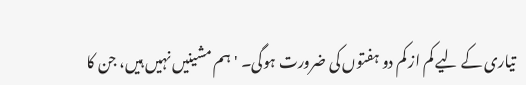تیاری کے لیے کم از کم دو ہفتوں کی ضرورت ہوگی۔ 'ہم مشینیں نہیں ہیں، جن کا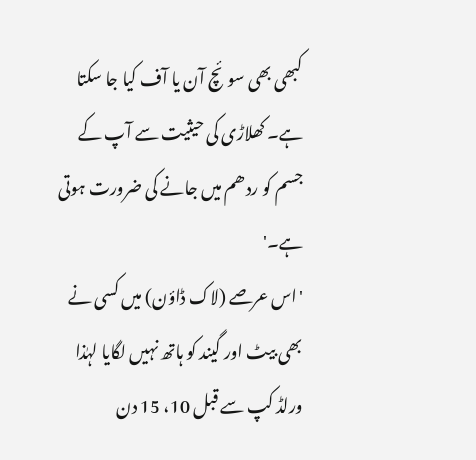کبھی بھی سوئچ آن یا آف کیا جا سکتا ہے۔ کھلاڑی کی حیثیت سے آپ کے جسم کو ردھم میں جانے کی ضرورت ہوتی ہے۔'
'اس عرصے (لاک ڈاؤن) میں کسی نے بھی بیٹ اور گیند کو ہاتھ نہیں لگایا لہٰذا ورلڈ کپ سے قبل 10، 15 دن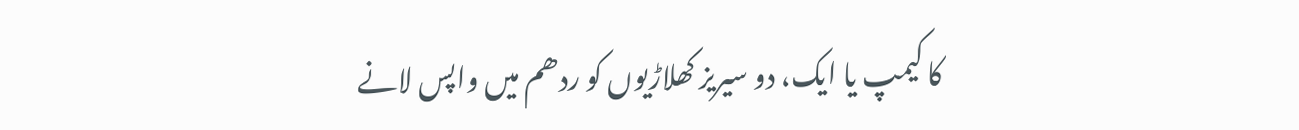کا کیمپ یا ایک، دو سیریز کھلاڑیوں کو ردھم میں واپس لانے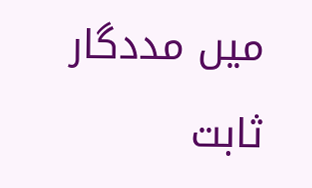میں مددگار ثابت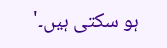ہو سکتی ہیں۔'